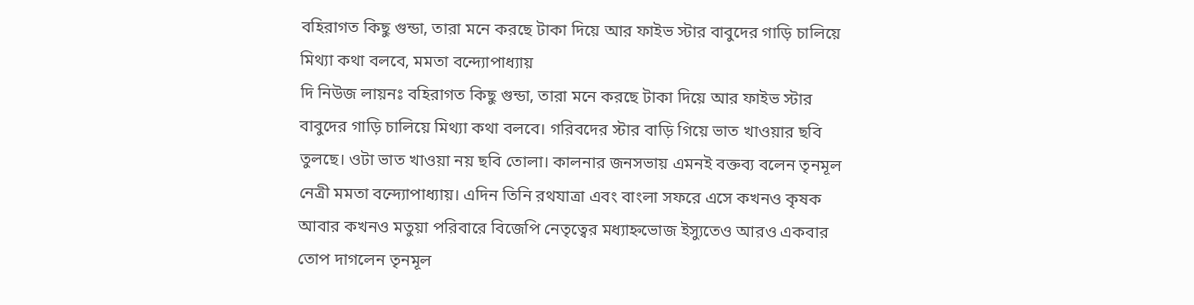বহিরাগত কিছু গুন্ডা, তারা মনে করছে টাকা দিয়ে আর ফাইভ স্টার বাবুদের গাড়ি চালিয়ে মিথ্যা কথা বলবে, মমতা বন্দ্যোপাধ্যায়
দি নিউজ লায়নঃ বহিরাগত কিছু গুন্ডা, তারা মনে করছে টাকা দিয়ে আর ফাইভ স্টার বাবুদের গাড়ি চালিয়ে মিথ্যা কথা বলবে। গরিবদের স্টার বাড়ি গিয়ে ভাত খাওয়ার ছবি তুলছে। ওটা ভাত খাওয়া নয় ছবি তোলা। কালনার জনসভায় এমনই বক্তব্য বলেন তৃনমূল নেত্রী মমতা বন্দ্যোপাধ্যায়। এদিন তিনি রথযাত্রা এবং বাংলা সফরে এসে কখনও কৃষক আবার কখনও মতুয়া পরিবারে বিজেপি নেতৃত্বের মধ্যাহ্নভোজ ইস্যুতেও আরও একবার তোপ দাগলেন তৃনমূল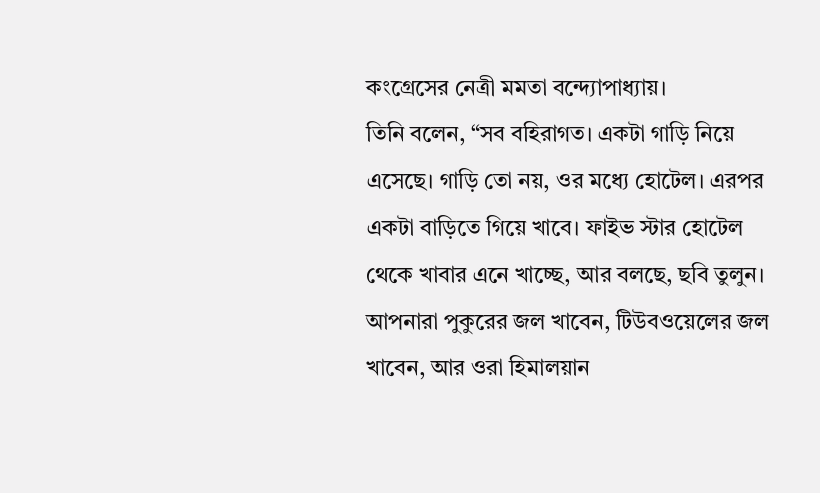কংগ্রেসের নেত্রী মমতা বন্দ্যোপাধ্যায়।
তিনি বলেন, “সব বহিরাগত। একটা গাড়ি নিয়ে এসেছে। গাড়ি তো নয়, ওর মধ্যে হোটেল। এরপর একটা বাড়িতে গিয়ে খাবে। ফাইভ স্টার হোটেল থেকে খাবার এনে খাচ্ছে, আর বলছে, ছবি তুলুন। আপনারা পুকুরের জল খাবেন, টিউবওয়েলের জল খাবেন, আর ওরা হিমালয়ান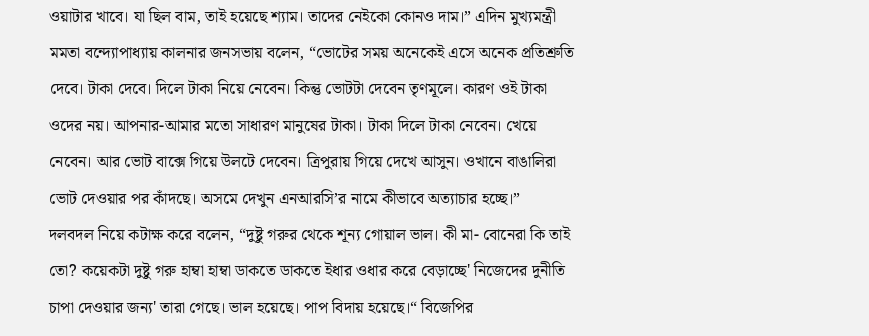ওয়াটার খাবে। যা ছিল বাম, তাই হয়েছে শ্যাম। তাদের নেইকো কোনও দাম।” এদিন মুখ্যমন্ত্রী মমতা বন্দ্যোপাধ্যায় কালনার জনসভায় বলেন, “ভোটের সময় অনেকেই এসে অনেক প্রতিশ্রুতি দেবে। টাকা দেবে। দিলে টাকা নিয়ে নেবেন। কিন্তু ভোটটা দেবেন তৃণমূলে। কারণ ওই টাকা ওদের নয়। আপনার-আমার মতো সাধারণ মানুষের টাকা। টাকা দিলে টাকা নেবেন। খেয়ে নেবেন। আর ভোট বাক্সে গিয়ে উলটে দেবেন। ত্রিপুরায় গিয়ে দেখে আসুন। ওখানে বাঙালিরা ভোট দেওয়ার পর কাঁদছে। অসমে দেখুন এনআরসি’র নামে কীভাবে অত্যাচার হচ্ছে।”
দলবদল নিয়ে কটাক্ষ করে বলেন, “দুষ্টু গরুর থেকে শূন্য গোয়াল ভাল। কী মা- বোনেরা কি তাই তো? কয়েকটা দুষ্টু গরু হাম্বা হাম্বা ডাকতে ডাকতে ইধার ওধার করে বেড়াচ্ছে' নিজেদের দুনীতি চাপা দেওয়ার জন্য' তারা গেছে। ভাল হয়েছে। পাপ বিদায় হয়েছে।“ বিজেপির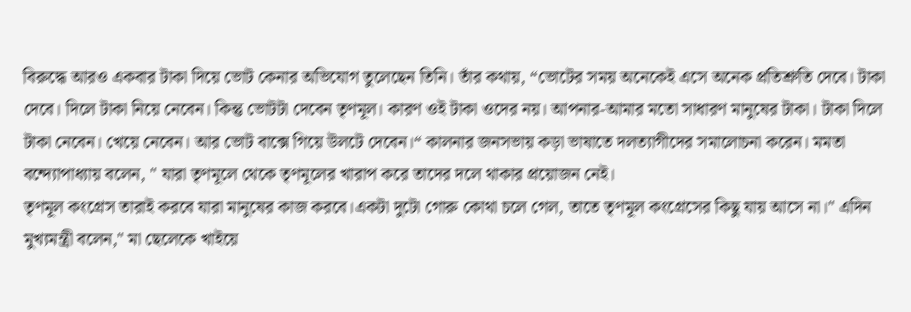বিরুদ্ধে আরও একবার টাকা দিয়ে ভোট কেনার অভিযোগ তুলেছেন তিনি। তাঁর কথায়, “ভোটের সময় অনেকেই এসে অনেক প্রতিশ্রুতি দেবে। টাকা দেবে। দিলে টাকা নিয়ে নেবেন। কিন্তু ভোটটা দেবেন তৃণমূল। কারণ ওই টাকা ওদের নয়। আপনার-আমার মতো সাধারণ মানুষের টাকা। টাকা দিলে টাকা নেবেন। খেয়ে নেবেন। আর ভোট বাক্সে গিয়ে উলটে দেবেন।“ কালনার জনসভায় কড়া ভাষাতে দলত্যাগীদের সমালোচনা করেন। মমতা বন্দ্যোপাধ্যায় বলেন, " যারা তৃণমূলে থেকে তৃণমূলের খারাপ করে তাদের দলে থাকার প্রয়োজন নেই।
তৃণমূল কংগ্রেস তারাই করবে যারা মানুষের কাজ করবে।একটা দুটো গোরু কোথা চলে গেল, তাতে তৃণমূল কংগ্রেসের কিছু যায় আসে না।" এদিন মুখ্যমন্ত্রী বলেন," মা ছেলেকে খাইয়ে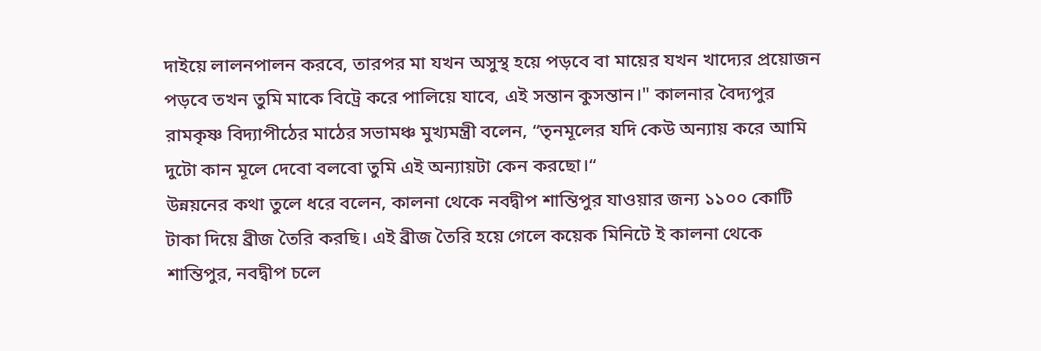দাইয়ে লালনপালন করবে, তারপর মা যখন অসুস্থ হয়ে পড়বে বা মায়ের যখন খাদ্যের প্রয়োজন পড়বে তখন তুমি মাকে বিট্রে করে পালিয়ে যাবে, এই সন্তান কুসন্তান।" কালনার বৈদ্যপুর রামকৃষ্ণ বিদ্যাপীঠের মাঠের সভামঞ্চ মুখ্যমন্ত্রী বলেন, “তৃনমূলের যদি কেউ অন্যায় করে আমি দুটো কান মূলে দেবো বলবো তুমি এই অন্যায়টা কেন করছো।“
উন্নয়নের কথা তুলে ধরে বলেন, কালনা থেকে নবদ্বীপ শান্তিপুর যাওয়ার জন্য ১১০০ কোটি টাকা দিয়ে ব্রীজ তৈরি করছি। এই ব্রীজ তৈরি হয়ে গেলে কয়েক মিনিটে ই কালনা থেকে শান্তিপুর, নবদ্বীপ চলে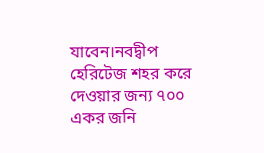যাবেন।নবদ্বীপ হেরিটেজ শহর করে দেওয়ার জন্য ৭০০ একর জনি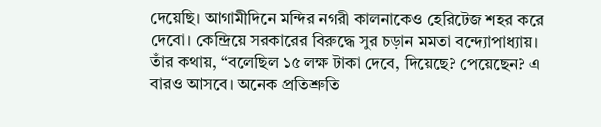দেয়েছি। আগামীদিনে মন্দির নগরী কালনাকেও হেরিটেজ শহর করে দেবো। কেন্দ্রিয়ে সরকারের বিরুদ্ধে সুর চড়ান মমতা বন্দ্যোপাধ্যায়। তাঁর কথায়, “বলেছিল ১৫ লক্ষ টাকা দেবে, দিয়েছে? পেয়েছেন? এ বারও আসবে। অনেক প্রতিশ্রুতি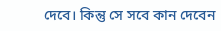দেবে। কিন্তু সে সবে কান দেবেন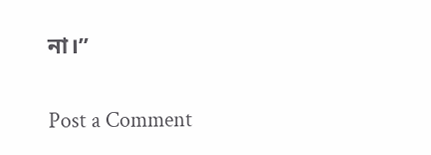না।”

Post a Comment